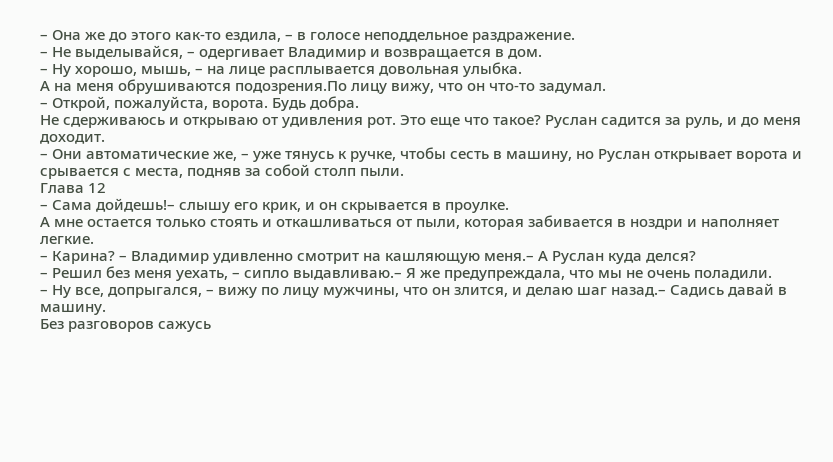– Она же до этого как-то ездила, – в голосе неподдельное раздражение.
– Не выделывайся, – одергивает Владимир и возвращается в дом.
– Ну хорошо, мышь, – на лице расплывается довольная улыбка.
А на меня обрушиваются подозрения.По лицу вижу, что он что-то задумал.
– Открой, пожалуйста, ворота. Будь добра.
Не сдерживаюсь и открываю от удивления рот. Это еще что такое? Руслан садится за руль, и до меня доходит.
– Они автоматические же, – уже тянусь к ручке, чтобы сесть в машину, но Руслан открывает ворота и срывается с места, подняв за собой столп пыли.
Глава 12
– Сама дойдешь!– слышу его крик, и он скрывается в проулке.
А мне остается только стоять и откашливаться от пыли, которая забивается в ноздри и наполняет легкие.
– Карина? – Владимир удивленно смотрит на кашляющую меня.– А Руслан куда делся?
– Решил без меня уехать, – сипло выдавливаю.– Я же предупреждала, что мы не очень поладили.
– Ну все, допрыгался, – вижу по лицу мужчины, что он злится, и делаю шаг назад.– Садись давай в машину.
Без разговоров сажусь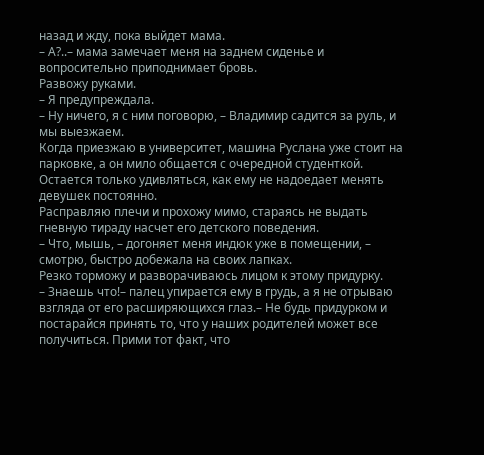назад и жду, пока выйдет мама.
– А?..– мама замечает меня на заднем сиденье и вопросительно приподнимает бровь.
Развожу руками.
– Я предупреждала.
– Ну ничего, я с ним поговорю, – Владимир садится за руль, и мы выезжаем.
Когда приезжаю в университет, машина Руслана уже стоит на парковке, а он мило общается с очередной студенткой. Остается только удивляться, как ему не надоедает менять девушек постоянно.
Расправляю плечи и прохожу мимо, стараясь не выдать гневную тираду насчет его детского поведения.
– Что, мышь, – догоняет меня индюк уже в помещении, – смотрю, быстро добежала на своих лапках.
Резко торможу и разворачиваюсь лицом к этому придурку.
– Знаешь что!– палец упирается ему в грудь, а я не отрываю взгляда от его расширяющихся глаз.– Не будь придурком и постарайся принять то, что у наших родителей может все получиться. Прими тот факт, что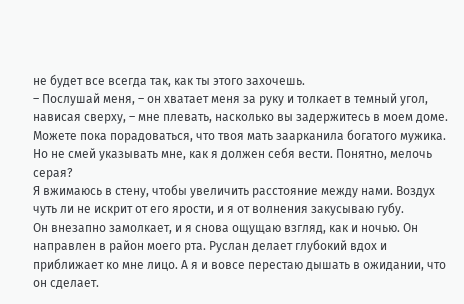не будет все всегда так, как ты этого захочешь.
– Послушай меня, – он хватает меня за руку и толкает в темный угол, нависая сверху, – мне плевать, насколько вы задержитесь в моем доме. Можете пока порадоваться, что твоя мать заарканила богатого мужика. Но не смей указывать мне, как я должен себя вести. Понятно, мелочь серая?
Я вжимаюсь в стену, чтобы увеличить расстояние между нами. Воздух чуть ли не искрит от его ярости, и я от волнения закусываю губу.
Он внезапно замолкает, и я снова ощущаю взгляд, как и ночью. Он направлен в район моего рта. Руслан делает глубокий вдох и приближает ко мне лицо. А я и вовсе перестаю дышать в ожидании, что он сделает.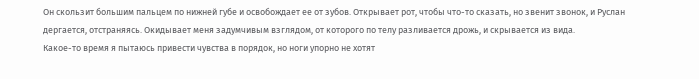Он скользит большим пальцем по нижней губе и освобождает ее от зубов. Открывает рот, чтобы что-то сказать, но звенит звонок, и Руслан дергается, отстраняясь. Окидывает меня задумчивым взглядом, от которого по телу разливается дрожь, и скрывается из вида.
Какое-то время я пытаюсь привести чувства в порядок, но ноги упорно не хотят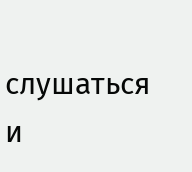слушаться и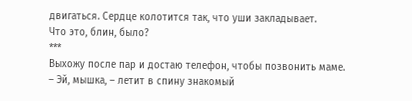двигаться. Сердце колотится так, что уши закладывает.
Что это, блин, было?
***
Выхожу после пар и достаю телефон, чтобы позвонить маме.
– Эй, мышка, – летит в спину знакомый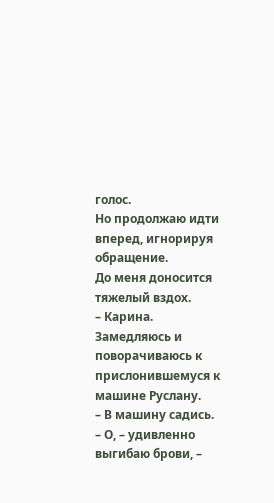голос.
Но продолжаю идти вперед, игнорируя обращение.
До меня доносится тяжелый вздох.
– Карина.
Замедляюсь и поворачиваюсь к прислонившемуся к машине Руслану.
– В машину садись.
– О, – удивленно выгибаю брови, –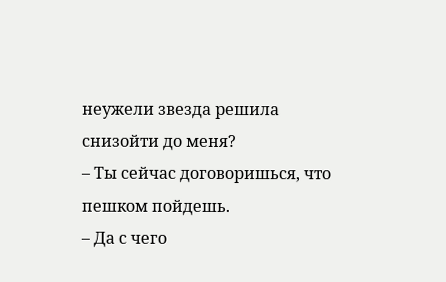неужели звезда решила снизойти до меня?
– Ты сейчас договоришься, что пешком пойдешь.
– Да с чего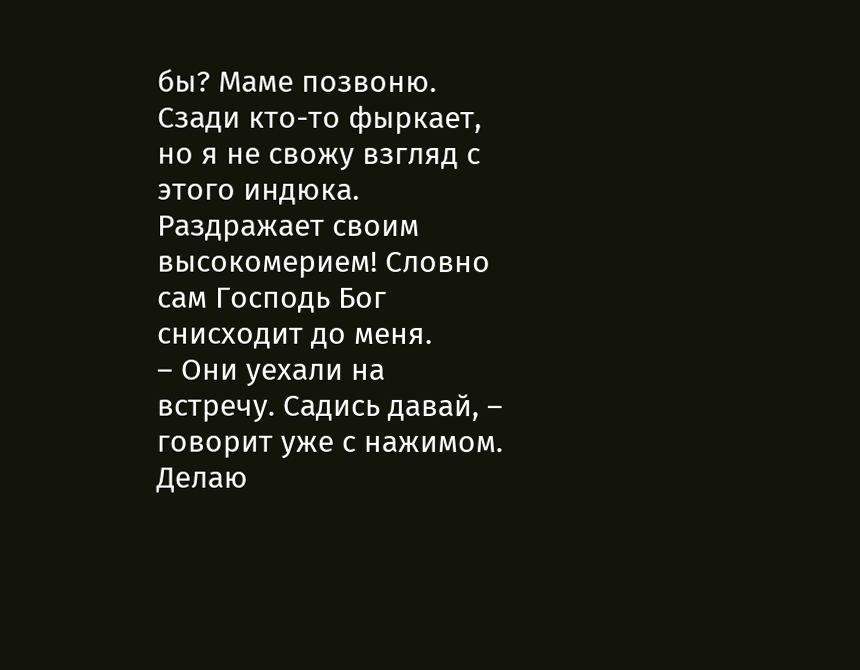бы? Маме позвоню.
Сзади кто-то фыркает, но я не свожу взгляд с этого индюка. Раздражает своим высокомерием! Словно сам Господь Бог снисходит до меня.
– Они уехали на встречу. Садись давай, – говорит уже с нажимом.
Делаю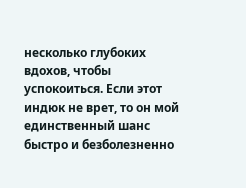несколько глубоких вдохов, чтобы успокоиться. Если этот индюк не врет, то он мой единственный шанс быстро и безболезненно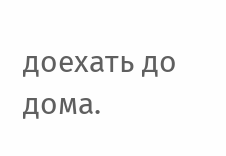доехать до дома.